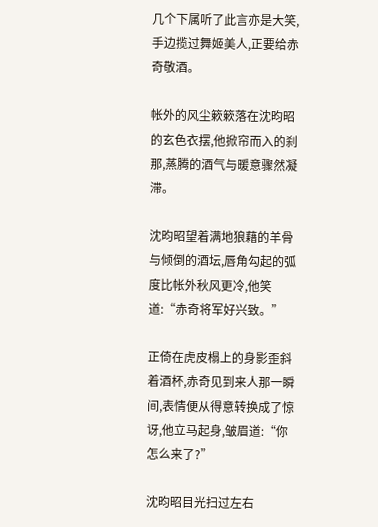几个下属听了此言亦是大笑,手边揽过舞姬美人,正要给赤奇敬酒。

帐外的风尘簌簌落在沈昀昭的玄色衣摆,他掀帘而入的刹那,蒸腾的酒气与暖意骤然凝滞。

沈昀昭望着满地狼藉的羊骨与倾倒的酒坛,唇角勾起的弧度比帐外秋风更冷,他笑道:“赤奇将军好兴致。”

正倚在虎皮榻上的身影歪斜着酒杯,赤奇见到来人那一瞬间,表情便从得意转换成了惊讶,他立马起身,皱眉道:“你怎么来了?”

沈昀昭目光扫过左右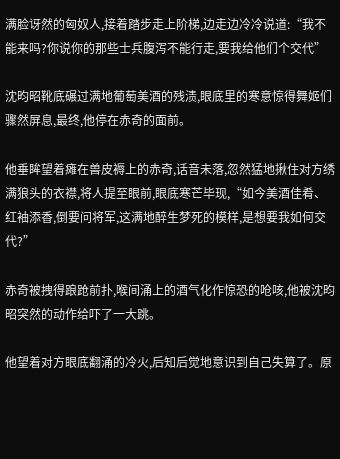满脸讶然的匈奴人,接着踏步走上阶梯,边走边冷冷说道:“我不能来吗?你说你的那些士兵腹泻不能行走,要我给他们个交代”

沈昀昭靴底碾过满地葡萄美酒的残渍,眼底里的寒意惊得舞姬们骤然屏息,最终,他停在赤奇的面前。

他垂眸望着瘫在兽皮褥上的赤奇,话音未落,忽然猛地揪住对方绣满狼头的衣襟,将人提至眼前,眼底寒芒毕现,“如今美酒佳肴、红袖添香,倒要问将军,这满地醉生梦死的模样,是想要我如何交代?”

赤奇被拽得踉跄前扑,喉间涌上的酒气化作惊恐的呛咳,他被沈昀昭突然的动作给吓了一大跳。

他望着对方眼底翻涌的冷火,后知后觉地意识到自己失算了。原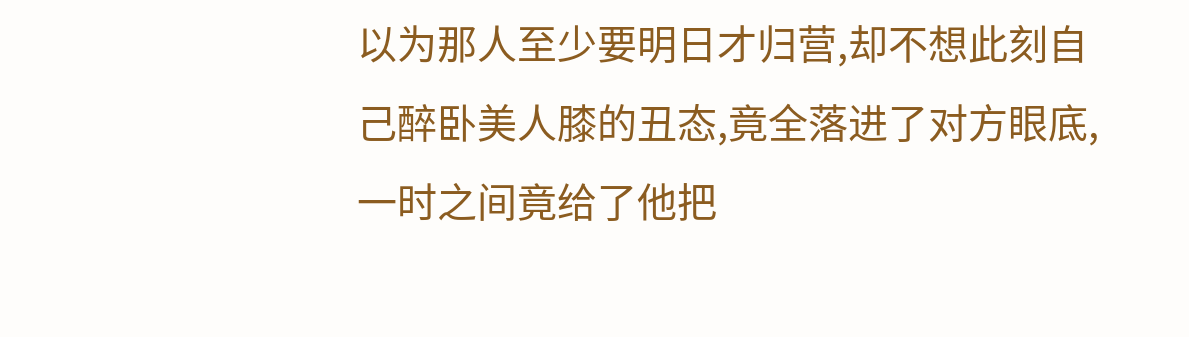以为那人至少要明日才归营,却不想此刻自己醉卧美人膝的丑态,竟全落进了对方眼底,一时之间竟给了他把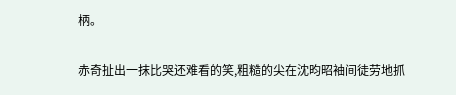柄。

赤奇扯出一抹比哭还难看的笑,粗糙的尖在沈昀昭袖间徒劳地抓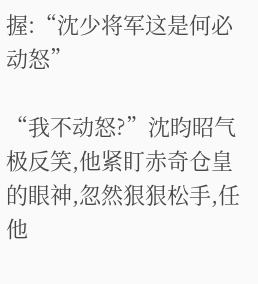握:“沈少将军这是何必动怒”

“我不动怒?”沈昀昭气极反笑,他紧盯赤奇仓皇的眼神,忽然狠狠松手,任他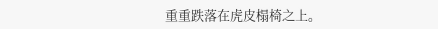重重跌落在虎皮榻椅之上。